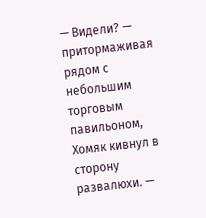— Видели? — притормаживая рядом с небольшим торговым павильоном, Хомяк кивнул в сторону развалюхи. —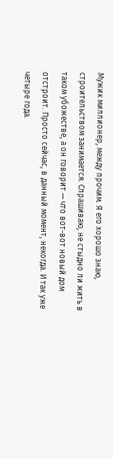Мужик миллионер, между прочим. Я его хорошо знаю, строительством занимается. Спрашиваю, не стыдно ли жить в таком убожестве, а он говорит — что вот-вот новый дом отстроит. Просто сейчас, в данный момент, некогда. И так уже четыре года.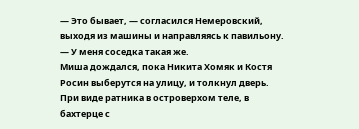— Это бывает, — согласился Немеровский, выходя из машины и направляясь к павильону. — У меня соседка такая же.
Миша дождался, пока Никита Хомяк и Костя Росин выберутся на улицу, и толкнул дверь.
При виде ратника в островерхом теле, в бахтерце с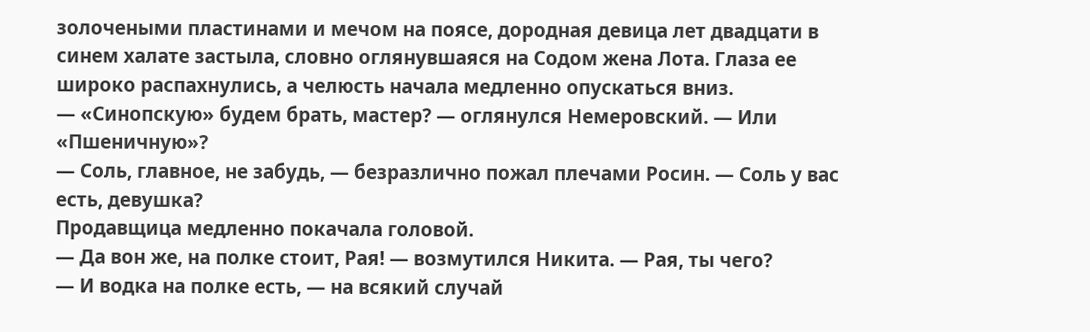золочеными пластинами и мечом на поясе, дородная девица лет двадцати в синем халате застыла, словно оглянувшаяся на Содом жена Лота. Глаза ее широко распахнулись, а челюсть начала медленно опускаться вниз.
— «Синопскую» будем брать, мастер? — оглянулся Немеровский. — Или «Пшеничную»?
— Соль, главное, не забудь, — безразлично пожал плечами Росин. — Соль у вас есть, девушка?
Продавщица медленно покачала головой.
— Да вон же, на полке стоит, Рая! — возмутился Никита. — Рая, ты чего?
— И водка на полке есть, — на всякий случай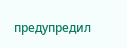предупредил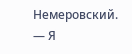Немеровский. — Я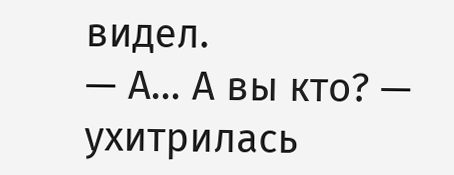видел.
— А… А вы кто? — ухитрилась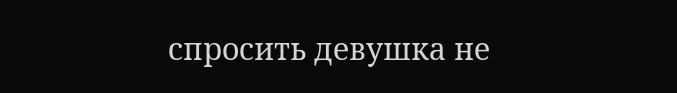спросить девушка не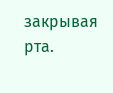закрывая рта.